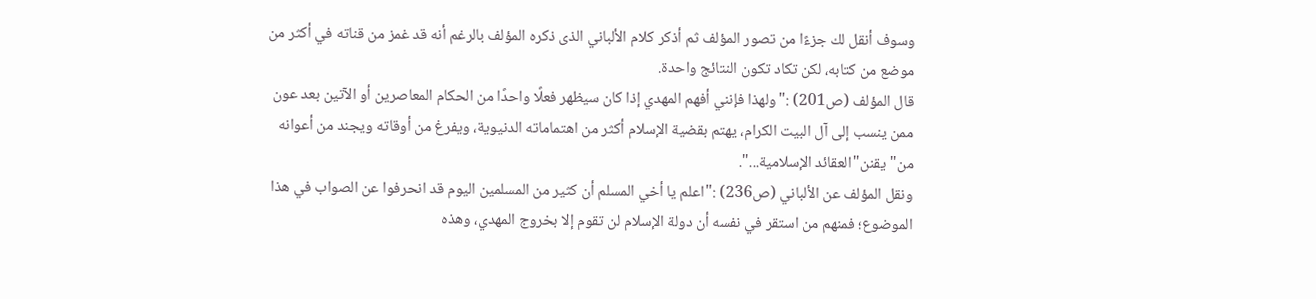وسوف أنقل لك جزءًا من تصور المؤلف ثم أذكر كلام الألباني الذى ذكره المؤلف بالرغم أنه قد غمز من قناته في أكثر من موضع من كتابه، لكن تكاد تكون النتائج واحدة.
قال المؤلف (ص201) :"ولهذا فإنني أفهم المهدي إذا كان سيظهر فعلًا واحدًا من الحكام المعاصرين أو الآتين بعد عون ممن ينسب إلى آل البيت الكرام، يهتم بقضية الإسلام أكثر من اهتماماته الدنيوية، ويفرغ من أوقاته ويجند من أعوانه من"يقنن"العقائد الإسلامية...".
ونقل المؤلف عن الألباني (ص236) :"اعلم يا أخي المسلم أن كثير من المسلمين اليوم قد انحرفوا عن الصواب في هذا الموضوع؛ فمنهم من استقر في نفسه أن دولة الإسلام لن تقوم إلا بخروج المهدي، وهذه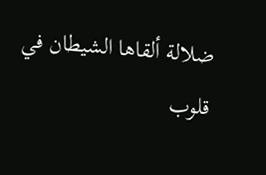ضلالة ألقاها الشيطان في قلوب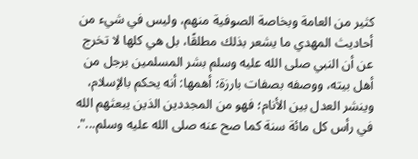كثير من العامة وبخاصة الصوفية منهم، وليس في شيء من أحاديث المهدي ما يشعر بذلك مطلقًا، بل هي كلها لا تخرج عن أن النبي صلى الله عليه وسلم بشر المسلمين برجل من أهل بيته، ووصفه بصفات بارزة؛ أهمها: أنه يحكم بالإسلام، وينشر العدل بين الأنام؛ فهو من المجددين الذين يبعثهم الله في رأس كل مائة سنة كما صح عنه صلى الله عليه وسلم...".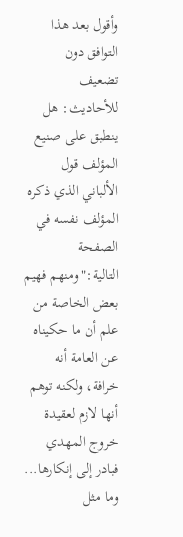وأقول بعد هذا التوافق دون تضعيف للأحاديث: هل ينطبق على صنيع المؤلف قول الألباني الذي ذكره المؤلف نفسه في الصفحة التالية:"ومنهم فهيم بعض الخاصة من علم أن ما حكيناه عن العامة أنه خرافة، ولكنه توهم أنها لازم لعقيدة خروج المهدي فبادر إلى إنكارها... وما مثل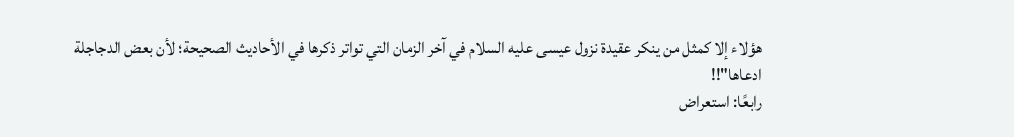هؤلاء إلا كمثل من ينكر عقيدة نزول عيسى عليه السلام في آخر الزمان التي تواتر ذكرها في الأحاديث الصحيحة؛ لأن بعض الدجاجلة ادعاها"!!
رابعًا: استعراض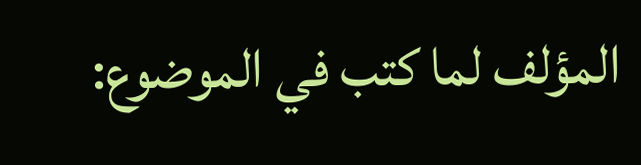المؤلف لما كتب في الموضوع: